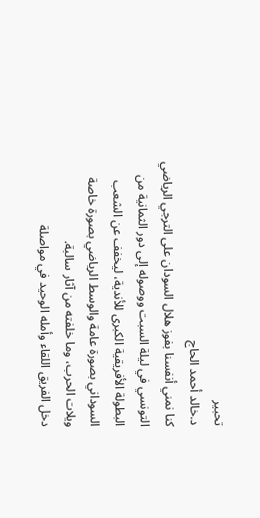تحبير
د.خالد أحمد الحاج
كنا نمني أنفسنا بفوز هلال السودان على الترجي الرياضي التونسي في ليلة السبت ووصوله إلى دور الثمانية من البطولة الأفريقية الكبرى للأندية، ليخفف عن الشعب السوداني بصورة عامة والوسط الرياضي بصورة خاصة ويلات الحرب، وما خلفته من آثار سالبة.
دخل الفريق اللقاء وأمله الوحيد في مواصلة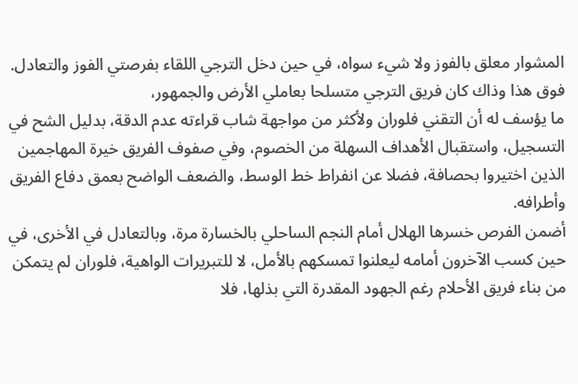المشوار معلق بالفوز ولا شيء سواه، في حين دخل الترجي اللقاء بفرصتي الفوز والتعادل.
فوق هذا وذاك كان فريق الترجي متسلحا بعاملي الأرض والجمهور،
ما يؤسف له أن التقني فلوران ولأكثر من مواجهة شاب قراءته عدم الدقة، بدليل الشح في التسجيل، واستقبال الأهداف السهلة من الخصوم، وفي صفوف الفريق خيرة المهاجمين الذين اختيروا بحصافة، فضلا عن انفراط خط الوسط، والضعف الواضح بعمق دفاع الفريق وأطرافه.
أضمن الفرص خسرها الهلال أمام النجم الساحلي بالخسارة مرة، وبالتعادل في الأخرى، في حين كسب الآخرون أمامه ليعلنوا تمسكهم بالأمل، لا للتبريرات الواهية، فلوران لم يتمكن من بناء فريق الأحلام رغم الجهود المقدرة التي بذلها، فلا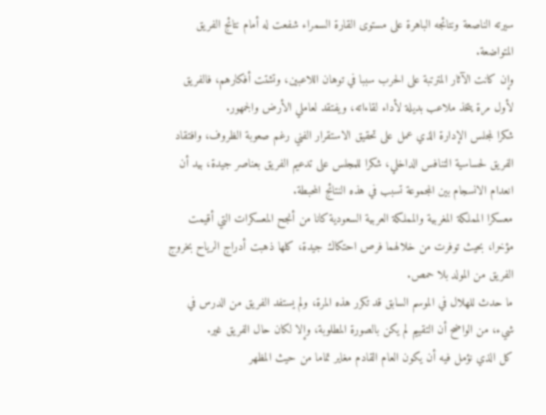سيرته الناصعة ونتائجه الباهرة على مستوى القارة السمراء شفعت له أمام نتائج الفريق المتواضعة.
وإن كانت الآثار المترتبة على الحرب سببا في توهان اللاعبين، وتشتت أفكارهم، فالفريق لأول مرة يتخذ ملاعب بديلة لأداء لقاءاته، ويفتقد لعاملي الأرض والجمهور.
شكرا لمجلس الإدارة الذي عمل على تحقيق الاستقرار الفني رغم صعوبة الظروف، وافتقاد الفريق لحساسية التنافس الداخلي، شكرا للمجلس على تدعيم الفريق بعناصر جيدة، بيد أن انعدام الانسجام بين المجموعة تسبب في هذه النتائج المحبطة.
معسكرا المملكة المغربية والمملكة العربية السعودية كانا من أنجح المعسكرات التي أقيمت مؤخرا، بحيث توفرت من خلالهما فرص احتكاك جيدة، كلها ذهبت أدراج الرياح بخروج الفريق من المولد بلا حمص.
ما حدث للهلال في الموسم السابق قد تكرر هذه المرة، ولم يستفد الفريق من الدرس في شيء، من الواضح أن التقييم لم يكن بالصورة المطلوبة، وإلا لكان حال الفريق غير.
كل الذي نؤمل فيه أن يكون العام القادم مغاير تماما من حيث المظهر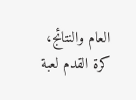العام والنتائج، كرة القدم لعبة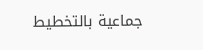جماعية بالتخطيط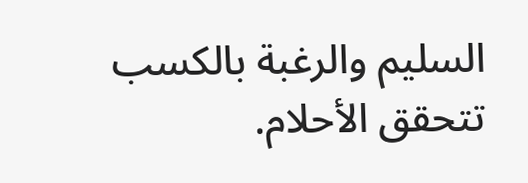السليم والرغبة بالكسب تتحقق الأحلام.